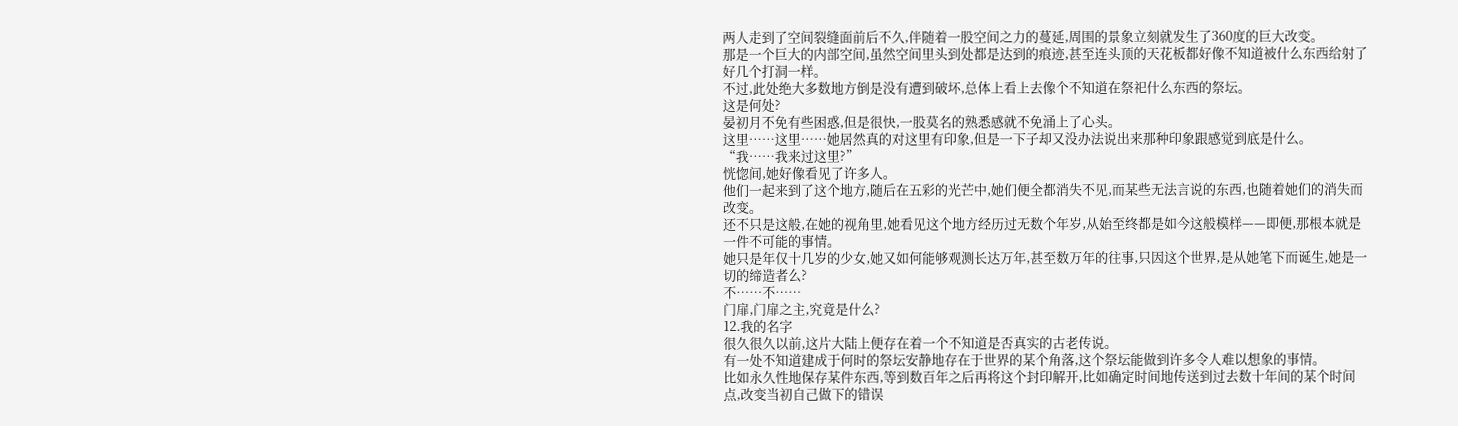两人走到了空间裂缝面前后不久,伴随着一股空间之力的蔓延,周围的景象立刻就发生了360度的巨大改变。
那是一个巨大的内部空间,虽然空间里头到处都是达到的痕迹,甚至连头顶的天花板都好像不知道被什么东西给射了好几个打洞一样。
不过,此处绝大多数地方倒是没有遭到破坏,总体上看上去像个不知道在祭祀什么东西的祭坛。
这是何处?
晏初月不免有些困惑,但是很快,一股莫名的熟悉感就不免涌上了心头。
这里……这里……她居然真的对这里有印象,但是一下子却又没办法说出来那种印象跟感觉到底是什么。
“我……我来过这里?”
恍惚间,她好像看见了许多人。
他们一起来到了这个地方,随后在五彩的光芒中,她们便全都消失不见,而某些无法言说的东西,也随着她们的消失而改变。
还不只是这般,在她的视角里,她看见这个地方经历过无数个年岁,从始至终都是如今这般模样——即便,那根本就是一件不可能的事情。
她只是年仅十几岁的少女,她又如何能够观测长达万年,甚至数万年的往事,只因这个世界,是从她笔下而诞生,她是一切的缔造者么?
不……不……
门扉,门扉之主,究竟是什么?
12.我的名字
很久很久以前,这片大陆上便存在着一个不知道是否真实的古老传说。
有一处不知道建成于何时的祭坛安静地存在于世界的某个角落,这个祭坛能做到许多令人难以想象的事情。
比如永久性地保存某件东西,等到数百年之后再将这个封印解开,比如确定时间地传送到过去数十年间的某个时间点,改变当初自己做下的错误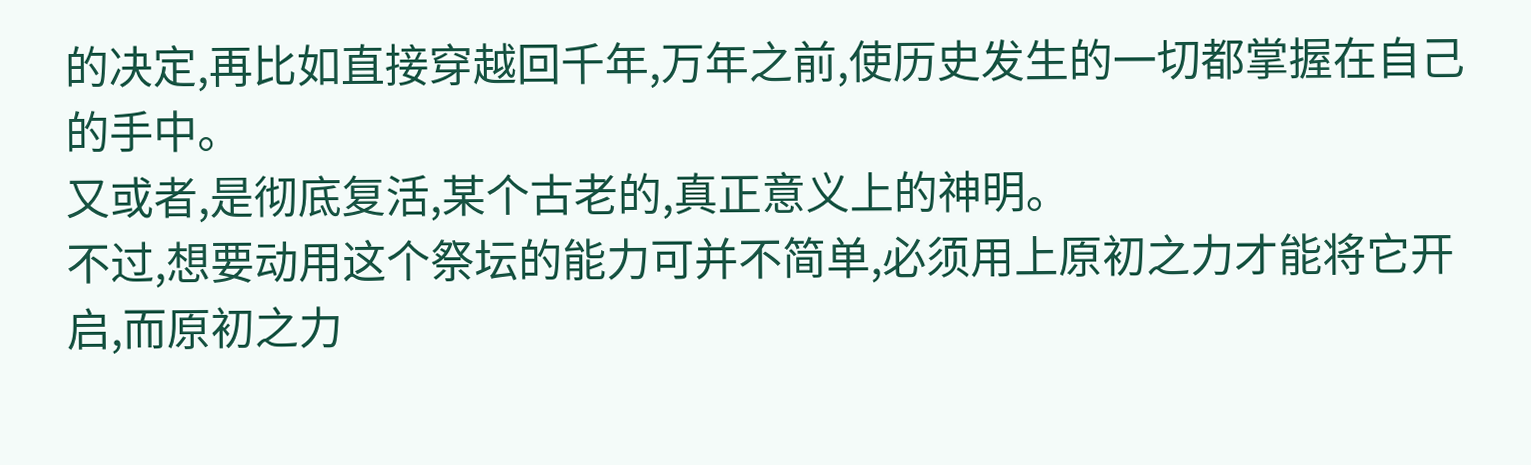的决定,再比如直接穿越回千年,万年之前,使历史发生的一切都掌握在自己的手中。
又或者,是彻底复活,某个古老的,真正意义上的神明。
不过,想要动用这个祭坛的能力可并不简单,必须用上原初之力才能将它开启,而原初之力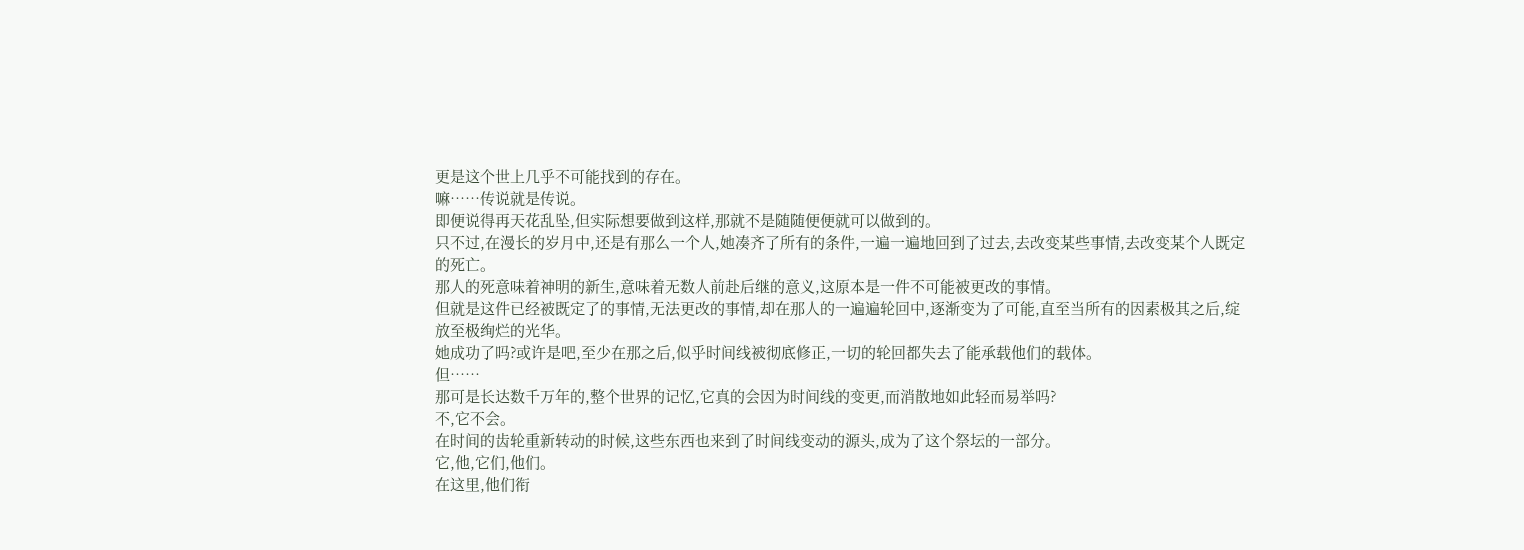更是这个世上几乎不可能找到的存在。
嘛……传说就是传说。
即便说得再天花乱坠,但实际想要做到这样,那就不是随随便便就可以做到的。
只不过,在漫长的岁月中,还是有那么一个人,她凑齐了所有的条件,一遍一遍地回到了过去,去改变某些事情,去改变某个人既定的死亡。
那人的死意味着神明的新生,意味着无数人前赴后继的意义,这原本是一件不可能被更改的事情。
但就是这件已经被既定了的事情,无法更改的事情,却在那人的一遍遍轮回中,逐渐变为了可能,直至当所有的因素极其之后,绽放至极绚烂的光华。
她成功了吗?或许是吧,至少在那之后,似乎时间线被彻底修正,一切的轮回都失去了能承载他们的载体。
但……
那可是长达数千万年的,整个世界的记忆,它真的会因为时间线的变更,而消散地如此轻而易举吗?
不,它不会。
在时间的齿轮重新转动的时候,这些东西也来到了时间线变动的源头,成为了这个祭坛的一部分。
它,他,它们,他们。
在这里,他们衔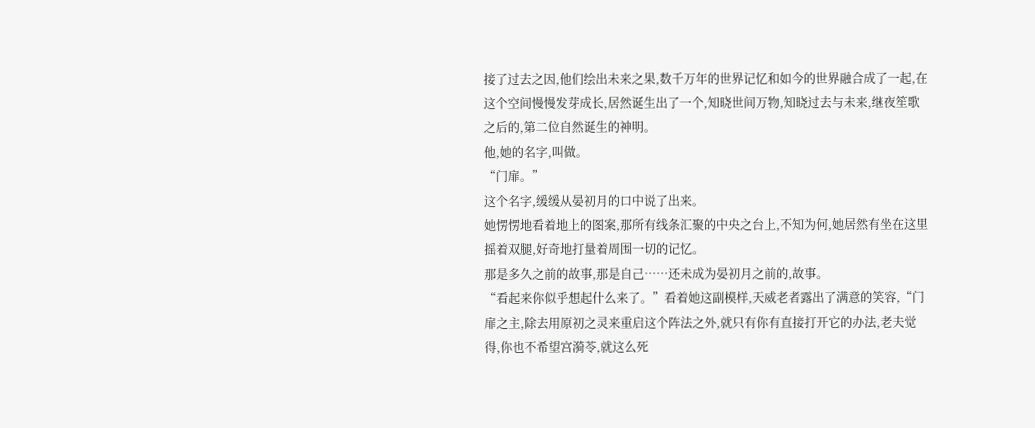接了过去之因,他们绘出未来之果,数千万年的世界记忆和如今的世界融合成了一起,在这个空间慢慢发芽成长,居然诞生出了一个,知晓世间万物,知晓过去与未来,继夜笙歌之后的,第二位自然诞生的神明。
他,她的名字,叫做。
“门扉。”
这个名字,缓缓从晏初月的口中说了出来。
她愣愣地看着地上的图案,那所有线条汇聚的中央之台上,不知为何,她居然有坐在这里摇着双腿,好奇地打量着周围一切的记忆。
那是多久之前的故事,那是自己……还未成为晏初月之前的,故事。
“看起来你似乎想起什么来了。”看着她这副模样,天威老者露出了满意的笑容,“门扉之主,除去用原初之灵来重启这个阵法之外,就只有你有直接打开它的办法,老夫觉得,你也不希望宫漪苓,就这么死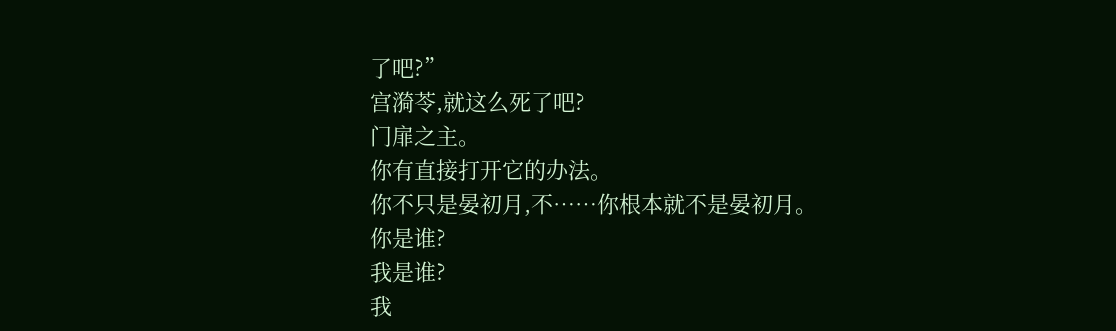了吧?”
宫漪苓,就这么死了吧?
门扉之主。
你有直接打开它的办法。
你不只是晏初月,不……你根本就不是晏初月。
你是谁?
我是谁?
我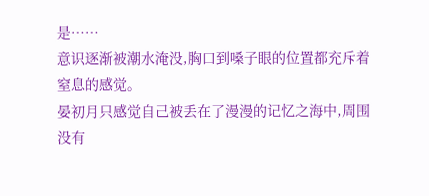是……
意识逐渐被潮水淹没,胸口到嗓子眼的位置都充斥着窒息的感觉。
晏初月只感觉自己被丢在了漫漫的记忆之海中,周围没有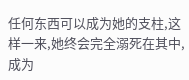任何东西可以成为她的支柱,这样一来,她终会完全溺死在其中,成为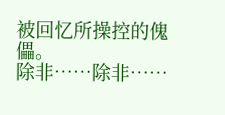被回忆所操控的傀儡。
除非……除非……